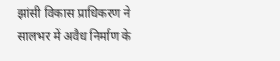झांसी विकास प्राधिकरण ने सालभर में अवैध निर्माण के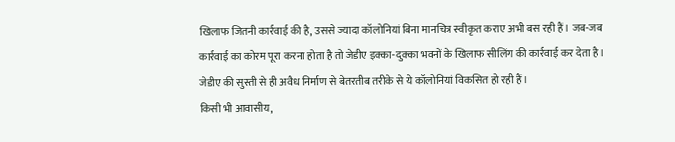खिलाफ जितनी कार्रवाई की है, उससे ज्यादा कॉलोनियां बिना मानचित्र स्वीकृत कराए अभी बस रही हैं। जब-जब कार्रवाई का कोरम पूरा करना होता है तो जेडीए इक्का-दुक्का भवनों के खिलाफ सीलिंग की कार्रवाई कर देता है। जेडीए की सुस्ती से ही अवैध निर्माण से बेतरतीब तरीके से ये कॉलोनियां विकसित हो रही हैं।
किसी भी आवासीय,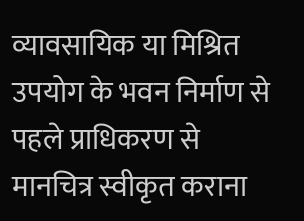व्यावसायिक या मिश्रित उपयोग के भवन निर्माण से पहले प्राधिकरण से मानचित्र स्वीकृत कराना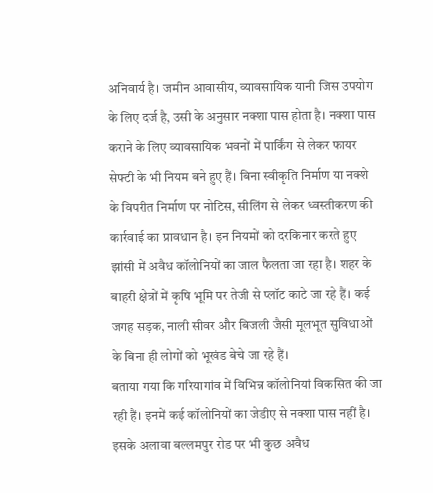अनिवार्य है। जमीन आवासीय, व्यावसायिक यानी जिस उपयोग के लिए दर्ज है, उसी के अनुसार नक्शा पास होता है। नक्शा पास कराने के लिए व्यावसायिक भवनों में पार्किंग से लेकर फायर सेफ्टी के भी नियम बने हुए हैं। बिना स्वीकृति निर्माण या नक्शे के विपरीत निर्माण पर नोटिस, सीलिंग से लेकर ध्वस्तीकरण की कार्रवाई का प्रावधान है। इन नियमों को दरकिनार करते हुए झांसी में अवैध कॉलोनियों का जाल फैलता जा रहा है। शहर के बाहरी क्षेत्रों में कृषि भूमि पर तेजी से प्लॉट काटे जा रहे हैं। कई जगह सड़क, नाली सीवर और बिजली जैसी मूलभूत सुविधाओं के बिना ही लोगों को भूखंड बेचे जा रहे हैं।
बताया गया कि गरियागांव में विभिन्न कॉलोनियां विकसित की जा रही हैं। इनमें कई कॉलोनियों का जेडीए से नक्शा पास नहीं है। इसके अलावा बल्लमपुर रोड पर भी कुछ अवैध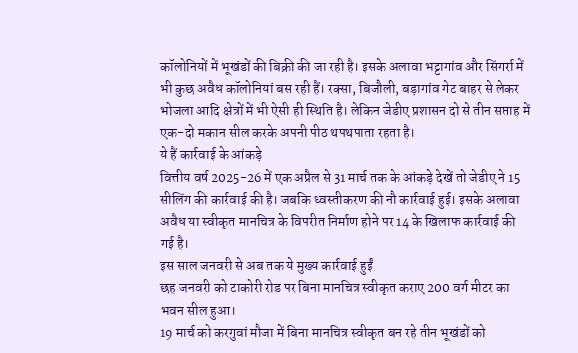कॉलोनियों में भूखंडों की बिक्री की जा रही है। इसके अलावा भट्टागांव और सिंगर्रा में भी कुछ अवैध कॉलोनियां बस रही हैं। रक्सा, बिजौली, बड़ागांव गेट बाहर से लेकर भोजला आदि क्षेत्रों में भी ऐसी ही स्थिति है। लेकिन जेडीए प्रशासन दो से तीन सप्ताह में एक-दो मकान सील करके अपनी पीठ थपथपाता रहता है।
ये हैं कार्रवाई के आंकड़े
वित्तीय वर्ष 2025-26 में एक अप्रैल से 31 मार्च तक के आंकड़े देखें तो जेडीए ने 15 सीलिंग की कार्रवाई की है। जबकि ध्वस्तीकरण की नौ कार्रवाई हुई। इसके अलावा अवैध या स्वीकृत मानचित्र के विपरीत निर्माण होने पर 14 के खिलाफ कार्रवाई की गई है।
इस साल जनवरी से अब तक ये मुख्य कार्रवाई हुईं
छह जनवरी को टाकोरी रोड पर बिना मानचित्र स्वीकृत कराए 200 वर्ग मीटर का भवन सील हुआ।
19 मार्च को करगुवां मौजा में बिना मानचित्र स्वीकृत बन रहे तीन भूखंडों को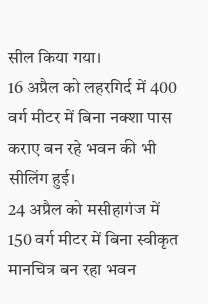सील किया गया।
16 अप्रैल को लहरगिर्द में 400 वर्ग मीटर में बिना नक्शा पास कराए बन रहे भवन की भी सीलिंग हुई।
24 अप्रैल को मसीहागंज में 150 वर्ग मीटर में बिना स्वीकृत मानचित्र बन रहा भवन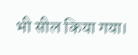भी सील किया गया।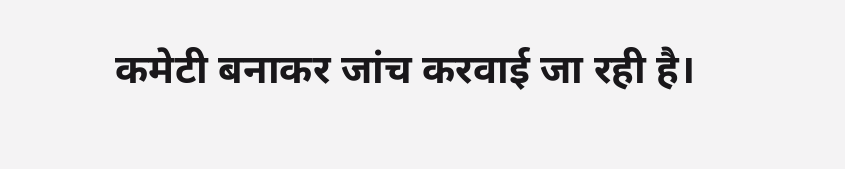कमेटी बनाकर जांच करवाई जा रही है।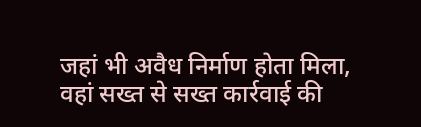जहां भी अवैध निर्माण होता मिला, वहां सख्त से सख्त कार्रवाई की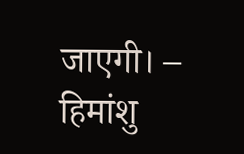जाएगी। – हिमांशु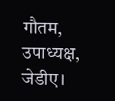गौतम, उपाध्यक्ष, जेडीए।